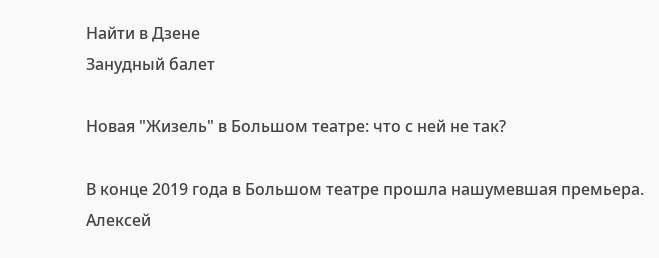Найти в Дзене
Занудный балет

Новая "Жизель" в Большом театре: что с ней не так?

В конце 2019 года в Большом театре прошла нашумевшая премьера. Алексей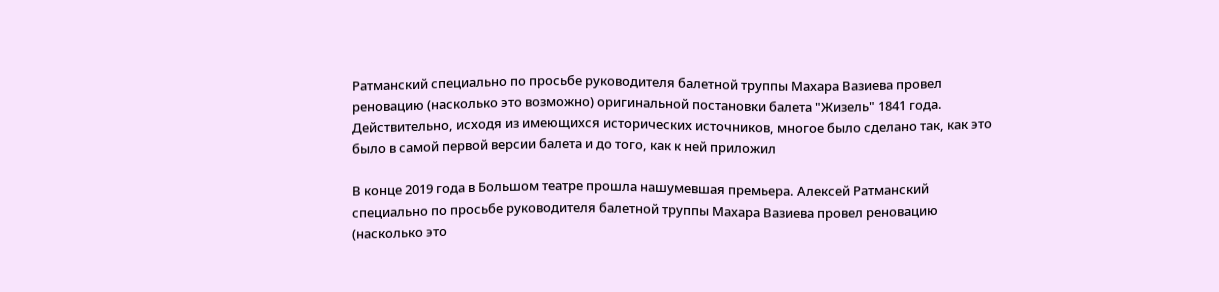Ратманский специально по просьбе руководителя балетной труппы Махара Вазиева провел реновацию (насколько это возможно) оригинальной постановки балета "Жизель" 1841 года. Действительно, исходя из имеющихся исторических источников, многое было сделано так, как это было в самой первой версии балета и до того, как к ней приложил

В конце 2019 года в Большом театре прошла нашумевшая премьера. Алексей Ратманский специально по просьбе руководителя балетной труппы Махара Вазиева провел реновацию (насколько это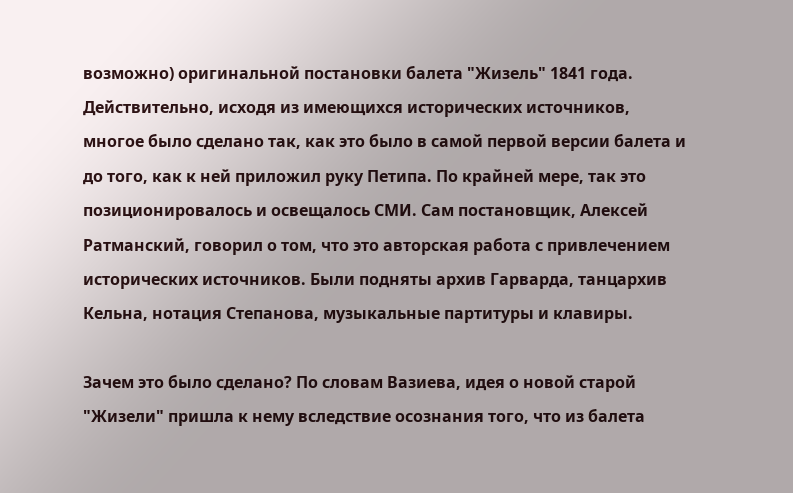возможно) оригинальной постановки балета "Жизель" 1841 года. Действительно, исходя из имеющихся исторических источников, многое было сделано так, как это было в самой первой версии балета и до того, как к ней приложил руку Петипа. По крайней мере, так это позиционировалось и освещалось СМИ. Сам постановщик, Алексей Ратманский, говорил о том, что это авторская работа с привлечением исторических источников. Были подняты архив Гарварда, танцархив Кельна, нотация Степанова, музыкальные партитуры и клавиры.

Зачем это было сделано? По словам Вазиева, идея о новой старой "Жизели" пришла к нему вследствие осознания того, что из балета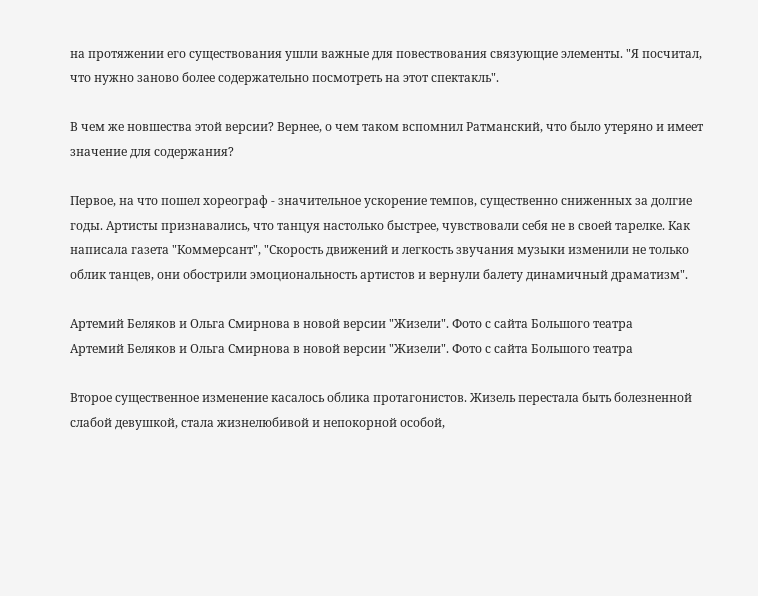на протяжении его существования ушли важные для повествования связующие элементы. "Я посчитал, что нужно заново более содержательно посмотреть на этот спектакль".

В чем же новшества этой версии? Вернее, о чем таком вспомнил Ратманский, что было утеряно и имеет значение для содержания?

Первое, на что пошел хореограф - значительное ускорение темпов, существенно сниженных за долгие годы. Артисты признавались, что танцуя настолько быстрее, чувствовали себя не в своей тарелке. Как написала газета "Коммерсант", "Скорость движений и легкость звучания музыки изменили не только облик танцев, они обострили эмоциональность артистов и вернули балету динамичный драматизм".

Артемий Беляков и Ольга Смирнова в новой версии "Жизели". Фото с сайта Большого театра
Артемий Беляков и Ольга Смирнова в новой версии "Жизели". Фото с сайта Большого театра

Второе существенное изменение касалось облика протагонистов. Жизель перестала быть болезненной слабой девушкой, стала жизнелюбивой и непокорной особой,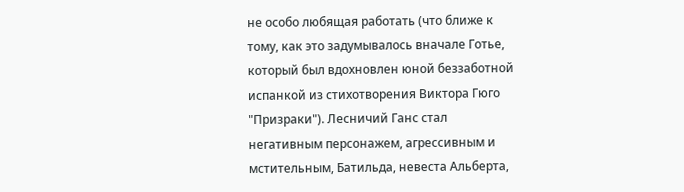не особо любящая работать (что ближе к тому, как это задумывалось вначале Готье, который был вдохновлен юной беззаботной испанкой из стихотворения Виктора Гюго "Призраки"). Лесничий Ганс стал негативным персонажем, агрессивным и мстительным, Батильда, невеста Альберта,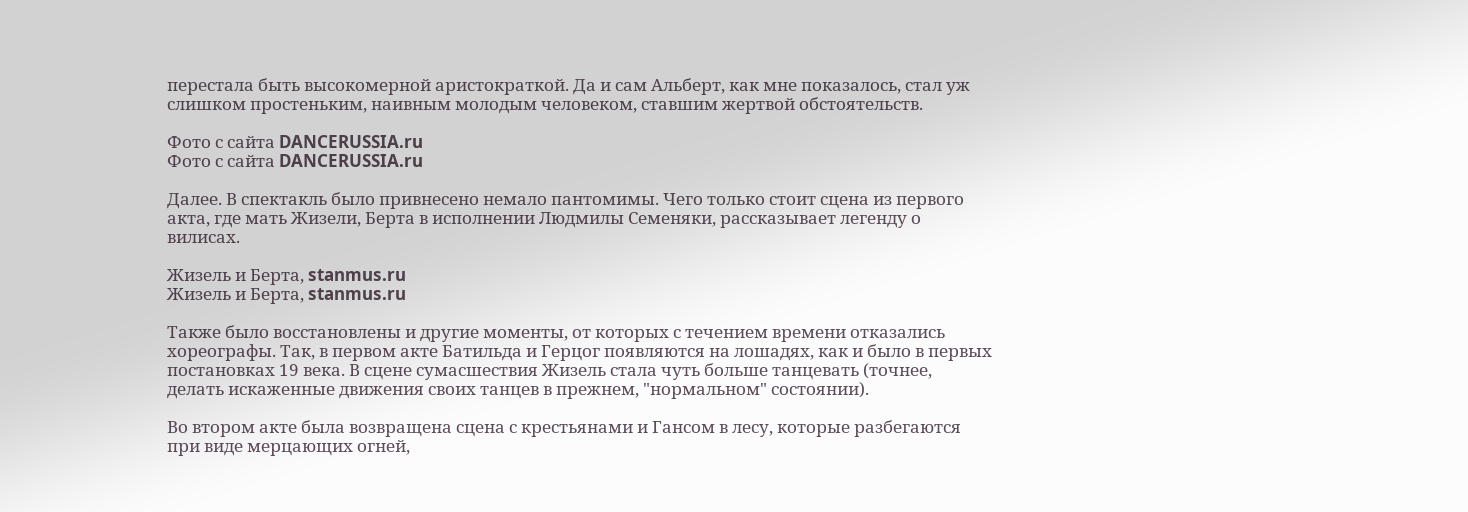перестала быть высокомерной аристократкой. Да и сам Альберт, как мне показалось, стал уж слишком простеньким, наивным молодым человеком, ставшим жертвой обстоятельств.

Фото с сайта DANCERUSSIA.ru
Фото с сайта DANCERUSSIA.ru

Далее. В спектакль было привнесено немало пантомимы. Чего только стоит сцена из первого акта, где мать Жизели, Берта в исполнении Людмилы Семеняки, рассказывает легенду о вилисах.

Жизель и Берта, stanmus.ru
Жизель и Берта, stanmus.ru

Также было восстановлены и другие моменты, от которых с течением времени отказались хореографы. Так, в первом акте Батильда и Герцог появляются на лошадях, как и было в первых постановках 19 века. В сцене сумасшествия Жизель стала чуть больше танцевать (точнее, делать искаженные движения своих танцев в прежнем, "нормальном" состоянии).

Во втором акте была возвращена сцена с крестьянами и Гансом в лесу, которые разбегаются при виде мерцающих огней,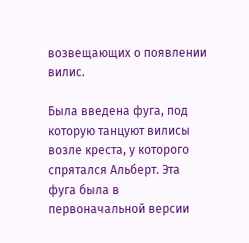возвещающих о появлении вилис.

Была введена фуга, под которую танцуют вилисы возле креста, у которого спрятался Альберт. Эта фуга была в первоначальной версии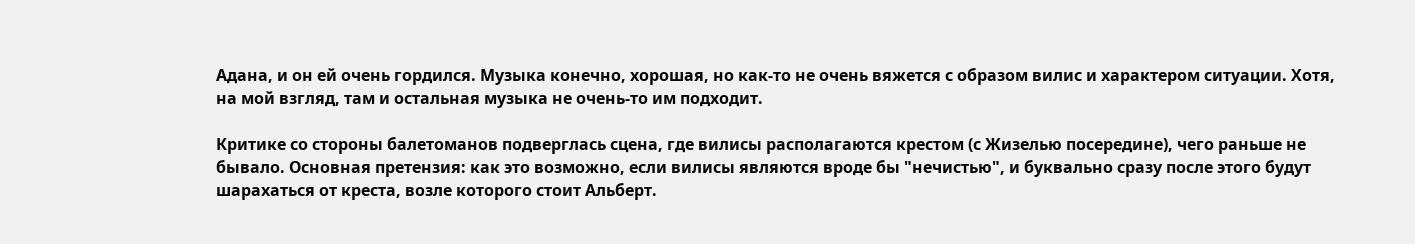Адана, и он ей очень гордился. Музыка конечно, хорошая, но как-то не очень вяжется с образом вилис и характером ситуации. Хотя, на мой взгляд, там и остальная музыка не очень-то им подходит.

Критике со стороны балетоманов подверглась сцена, где вилисы располагаются крестом (с Жизелью посередине), чего раньше не бывало. Основная претензия: как это возможно, если вилисы являются вроде бы "нечистью", и буквально сразу после этого будут шарахаться от креста, возле которого стоит Альберт.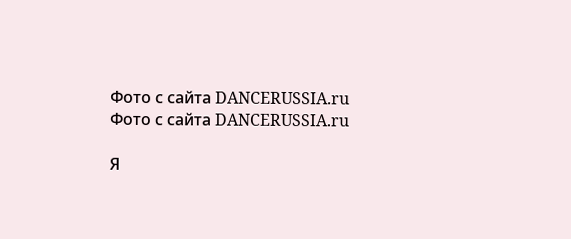Фото с сайта DANCERUSSIA.ru
Фото с сайта DANCERUSSIA.ru

Я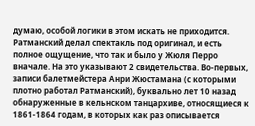думаю, особой логики в этом искать не приходится. Ратманский делал спектакль под оригинал, и есть полное ощущение, что так и было у Жюля Перро вначале. На это указывают 2 свидетельства. Во-первых, записи балетмейстера Анри Жюстамана (с которыми плотно работал Ратманский), буквально лет 10 назад обнаруженные в кельнском танцархиве, относящиеся к 1861-1864 годам, в которых как раз описывается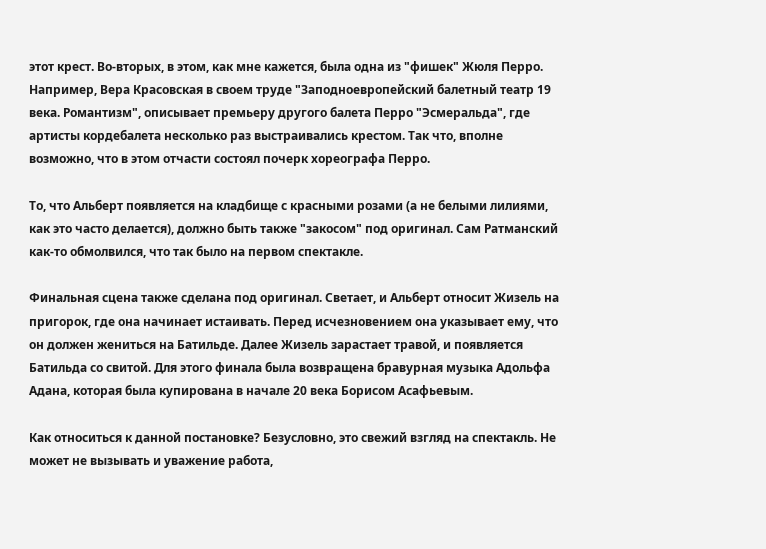этот крест. Во-вторых, в этом, как мне кажется, была одна из "фишек" Жюля Перро. Например, Вера Красовская в своем труде "Заподноевропейский балетный театр 19 века. Романтизм", описывает премьеру другого балета Перро "Эсмеральда", где артисты кордебалета несколько раз выстраивались крестом. Так что, вполне возможно, что в этом отчасти состоял почерк хореографа Перро.

То, что Альберт появляется на кладбище с красными розами (а не белыми лилиями, как это часто делается), должно быть также "закосом" под оригинал. Сам Ратманский как-то обмолвился, что так было на первом спектакле.

Финальная сцена также сделана под оригинал. Светает, и Альберт относит Жизель на пригорок, где она начинает истаивать. Перед исчезновением она указывает ему, что он должен жениться на Батильде. Далее Жизель зарастает травой, и появляется Батильда со свитой. Для этого финала была возвращена бравурная музыка Адольфа Адана, которая была купирована в начале 20 века Борисом Асафьевым.

Как относиться к данной постановке? Безусловно, это свежий взгляд на спектакль. Не может не вызывать и уважение работа,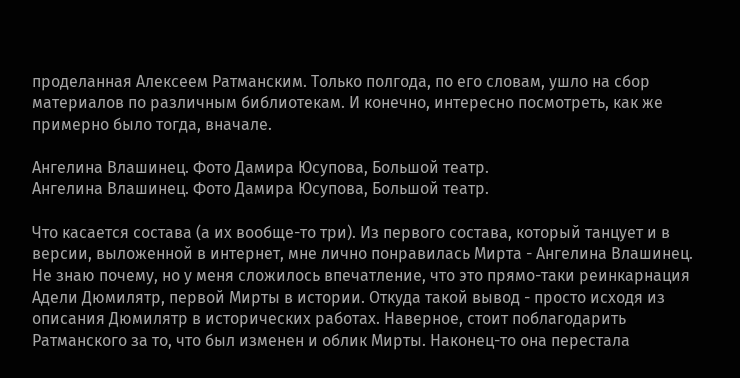проделанная Алексеем Ратманским. Только полгода, по его словам, ушло на сбор материалов по различным библиотекам. И конечно, интересно посмотреть, как же примерно было тогда, вначале.

Ангелина Влашинец. Фото Дамира Юсупова, Большой театр.
Ангелина Влашинец. Фото Дамира Юсупова, Большой театр.

Что касается состава (а их вообще-то три). Из первого состава, который танцует и в версии, выложенной в интернет, мне лично понравилась Мирта - Ангелина Влашинец. Не знаю почему, но у меня сложилось впечатление, что это прямо-таки реинкарнация Адели Дюмилятр, первой Мирты в истории. Откуда такой вывод - просто исходя из описания Дюмилятр в исторических работах. Наверное, стоит поблагодарить Ратманского за то, что был изменен и облик Мирты. Наконец-то она перестала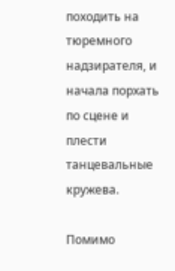походить на тюремного надзирателя, и начала порхать по сцене и плести танцевальные кружева.

Помимо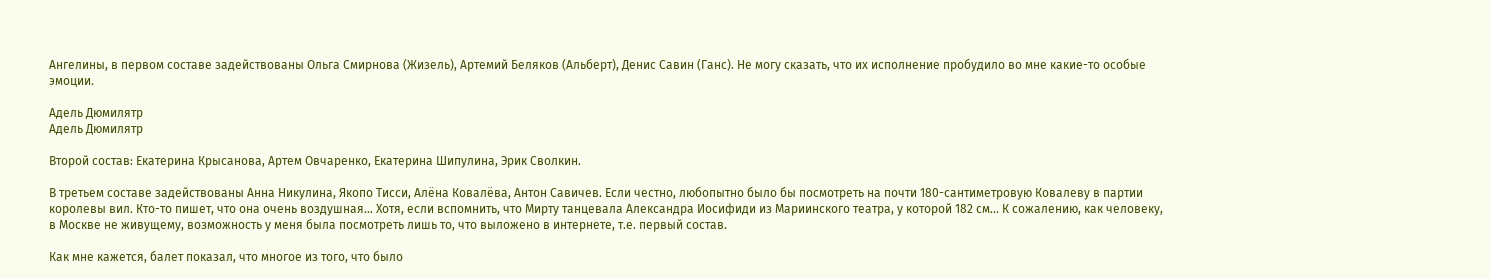Ангелины, в первом составе задействованы Ольга Смирнова (Жизель), Артемий Беляков (Альберт), Денис Савин (Ганс). Не могу сказать, что их исполнение пробудило во мне какие-то особые эмоции.

Адель Дюмилятр
Адель Дюмилятр

Второй состав: Екатерина Крысанова, Артем Овчаренко, Екатерина Шипулина, Эрик Сволкин.

В третьем составе задействованы Анна Никулина, Якопо Тисси, Алёна Ковалёва, Антон Савичев. Если честно, любопытно было бы посмотреть на почти 180-сантиметровую Ковалеву в партии королевы вил. Кто-то пишет, что она очень воздушная... Хотя, если вспомнить, что Мирту танцевала Александра Иосифиди из Мариинского театра, у которой 182 см... К сожалению, как человеку, в Москве не живущему, возможность у меня была посмотреть лишь то, что выложено в интернете, т.е. первый состав.

Как мне кажется, балет показал, что многое из того, что было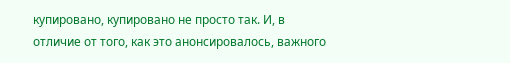купировано, купировано не просто так. И, в отличие от того, как это анонсировалось, важного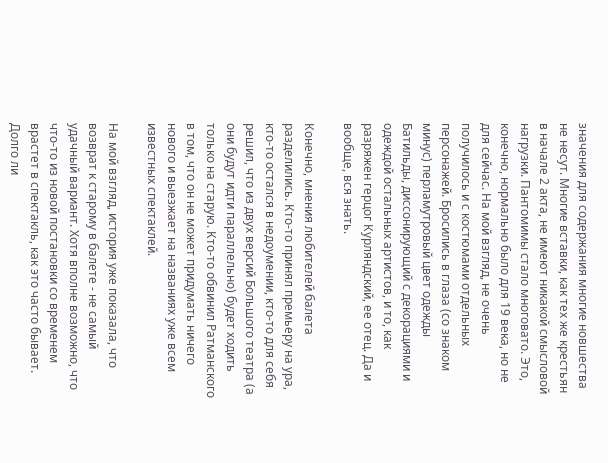значения для содержания многие новшества не несут. Многие вставки, как тех же крестьян в начале 2 акта, не имеют никакой смысловой нагрузки. Пантомимы стало многовато. Это, конечно, нормально было для 19 века, но не для сейчас. На мой взгляд, не очень получилось и с костюмами отдельных персонажей. Бросились в глаза (со знаком минус) перламутровый цвет одежды Батильды, диссонирующий с декорациями и одеждой остальных артистов, и то, как разряжен герцог Курляндский, ее отец. Да и вообще, вся знать.

Конечно, мнения любителей балета разделились. Кто-то принял премьеру на ура, кто-то остался в недоумении, кто-то для себя решил, что из двух версий Большого театра (а они будут идти параллельно) будет ходить только на старую. Кто-то обвинил Ратманского в том, что он не может придумать ничего нового и выезжает на названиях уже всем известных спектаклей.

На мой взгляд, история уже показала, что возврат к старому в балете - не самый удачный вариант. Хотя вполне возможно, что что-то из новой постановки со временем врастет в спектакль, как это часто бывает. Долго ли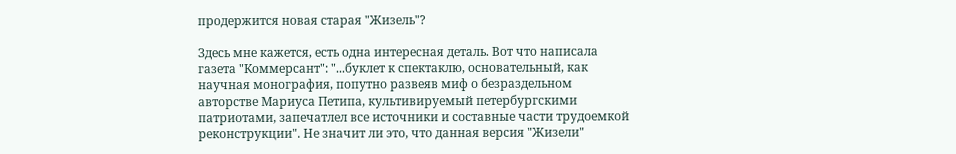продержится новая старая "Жизель"?

Здесь мне кажется, есть одна интересная деталь. Вот что написала газета "Коммерсант": "...буклет к спектаклю, основательный, как научная монография, попутно развеяв миф о безраздельном авторстве Мариуса Петипа, культивируемый петербургскими патриотами, запечатлел все источники и составные части трудоемкой реконструкции". Не значит ли это, что данная версия "Жизели"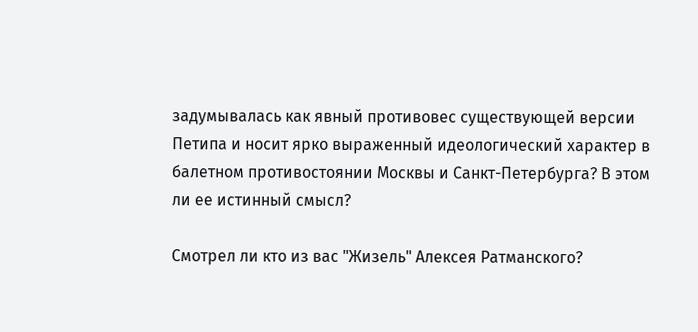задумывалась как явный противовес существующей версии Петипа и носит ярко выраженный идеологический характер в балетном противостоянии Москвы и Санкт-Петербурга? В этом ли ее истинный смысл?

Смотрел ли кто из вас "Жизель" Алексея Ратманского?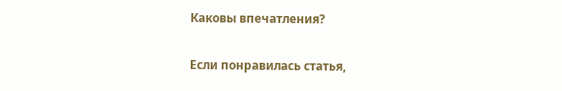Каковы впечатления?

Если понравилась статья,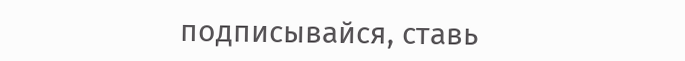подписывайся, ставь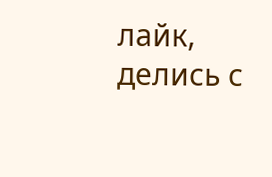лайк, делись с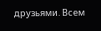друзьями. Всем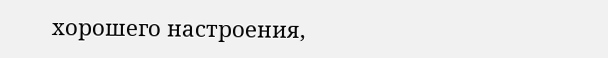хорошего настроения,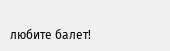любите балет!